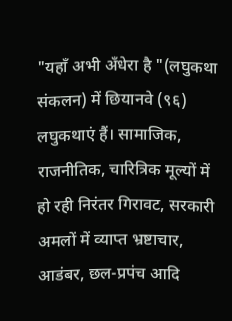"यहाँ अभी अँधेरा है "(लघुकथा संकलन) में छियानवे (९६) लघुकथाएं हैं। सामाजिक, राजनीतिक, चारित्रिक मूल्यों में हो रही निरंतर गिरावट, सरकारी अमलों में व्याप्त भ्रष्टाचार, आडंबर, छल-प्रपंच आदि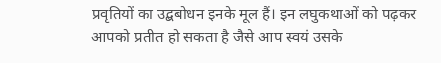प्रवृतियों का उद्बबोधन इनके मूल हैं। इन लघुकथाओं को पढ़कर आपको प्रतीत हो सकता है जैसे आप स्वयं उसके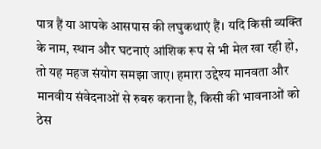पात्र हैं या आपके आसपास की लघुकथाएं हैं। यदि किसी व्यक्ति के नाम, स्थान और घटनाएं आंशिक रूप से भी मेल खा रही हो, तो यह महज संयोग समझा जाए। हमारा उद्देश्य मानवता और मानवीय संवेदनाओं से रुबरु कराना है, किसी की भावनाओं को ठेस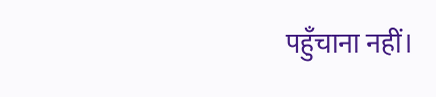पहुँचाना नहीं।